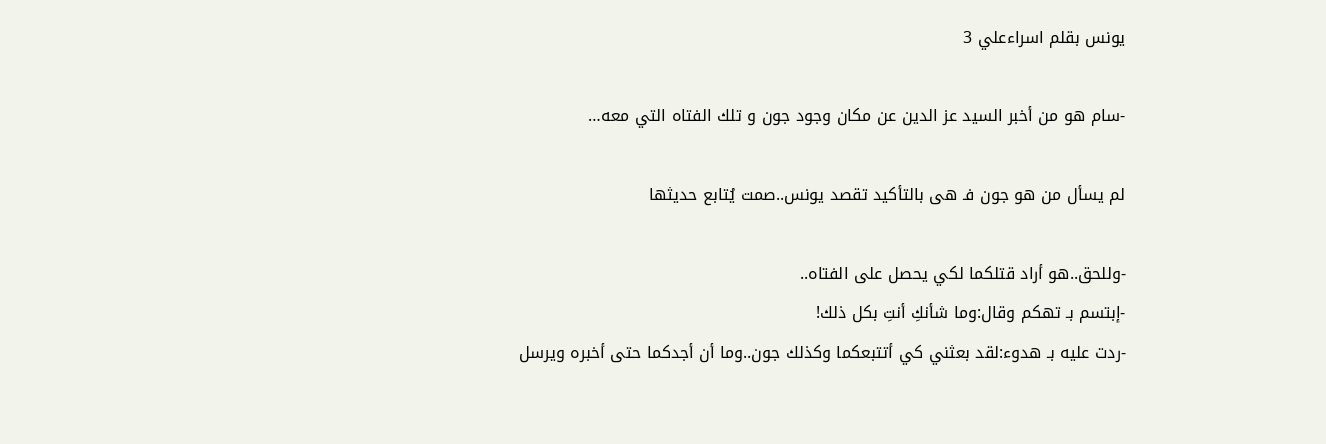يونس بقلم اسراءعلي 3

-سام هو من أخبر السيد عز الدين عن مكان وجود جون و تلك الفتاه التي معه…

لم يسأل من هو جون فـ هى بالتأكيد تقصد يونس..صمت يُتابع حديثها

-وللحق..هو أراد قتلكما لكي يحصل على الفتاه..
-إبتسم بـ تهكم وقال:وما شأنكِ أنتِ بكل ذلك!
-ردت عليه بـ هدوء:لقد بعثني كي أتتبعكما وكذلك جون..وما أن أجدكما حتى أخبره ويرسل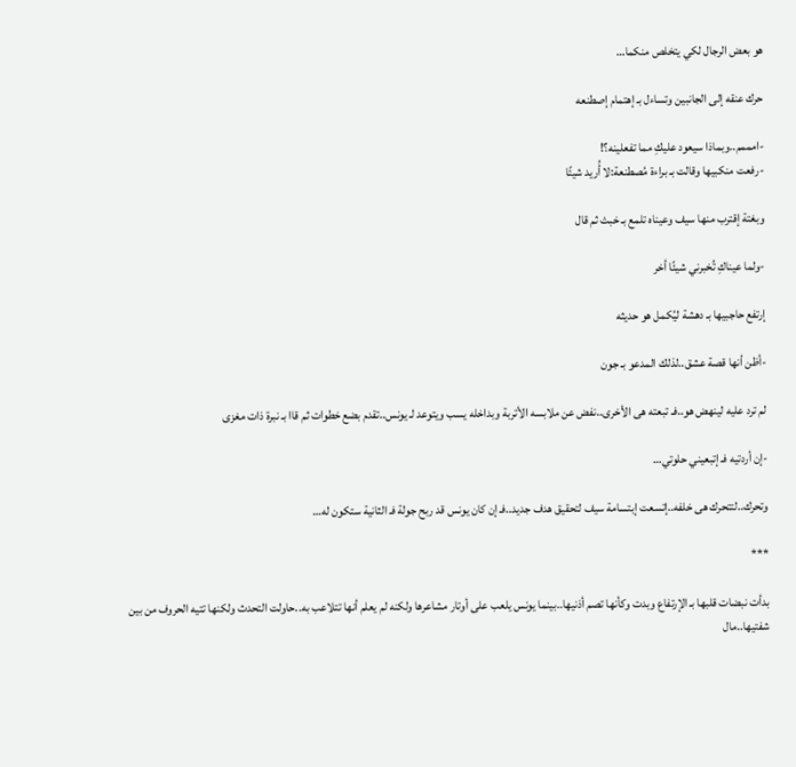هو بعض الرجال لكي يتخلص منكما…

حرك عنقه إلى الجانبين وتساءل بـ إهتمام إصطنعه

-امممم..وبماذا سيعود عليكِ مما تفعلينه؟!
-رفعت منكبيها وقالت بـ براءة مُصطنعة:لا أُريد شيئًا

وبغتة إقترب منها سيف وعيناه تلمع بـ خبث ثم قال

-ولما عيناكِ تُخبرني شيئًا أخر

إرتفع حاجبيها بـ دهشة ليُكمل هو حديثه

-أظن أنها قصة عشق..لذلك المدعو بـ جون

لم ترد عليه لينهض هو..فـ تبعته هى الأخرى..نفض عن ملابسه الأتربة وبداخله يسب ويتوعد لـ يونس..تقدم بضع خطوات ثم قاا بـ نبرة ذات مغزى

-إن أردتيه فـ إتبعيني حلوتي…

وتحرك..لتتحرك هى خلفه..إتسعت إبتسامة سيف لتحقيق هدف جديد..فـ إن كان يونس قد ربح جولة فـ الثانية ستكون له…

***

بدأت نبضات قلبها بـ الإرتفاع وبدت وكأنها تصم أذنيها..بينما يونس يلعب على أوتار مشاعرها ولكنه لم يعلم أنها تتلاعب به..حاولت التحدث ولكنها تتيه الحروف من بين شفتيها..مال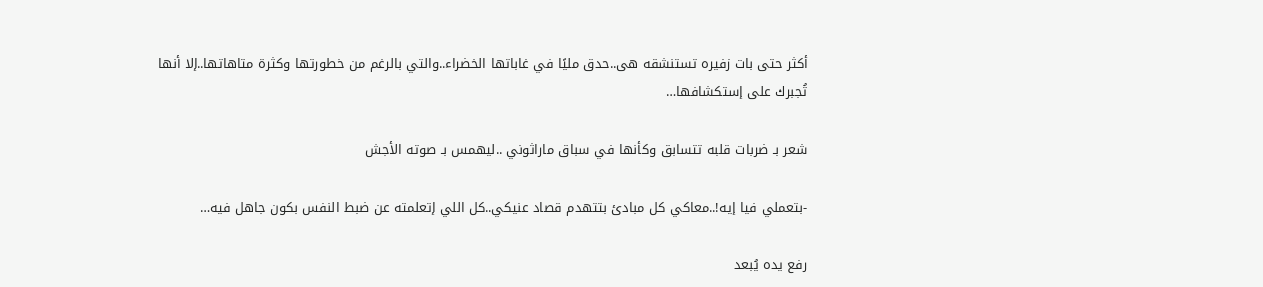أكثر حتى بات زفيره تستنشقه هى..حدق مليًا في غاباتها الخضراء..والتي بالرغم من خطورتها وكثرة متاهاتها..إلا أنها تُجبرك على إستكشافها…

شعر بـ ضربات قلبه تتسابق وكأنها في سباق ماراثوني ..ليهمس بـ صوته الأجش

-بتعملي فيا إيه!..معاكي كل مبادئ بتتهدم قصاد عنيكي..كل اللي إتعلمته عن ضبط النفس بكون جاهل فيه…

رفع يده يُبعد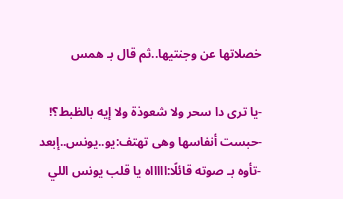خصلاتها عن وجنتيها..ثم قال بـ همس

-يا ترى دا سحر ولا شعوذة ولا إيه بالظبط؟!
-حبست أنفاسها وهى تهتف:يو..يونس..إبعد
-تأوه بـ صوته قائلًا:اااااه يا قلب يونس اللي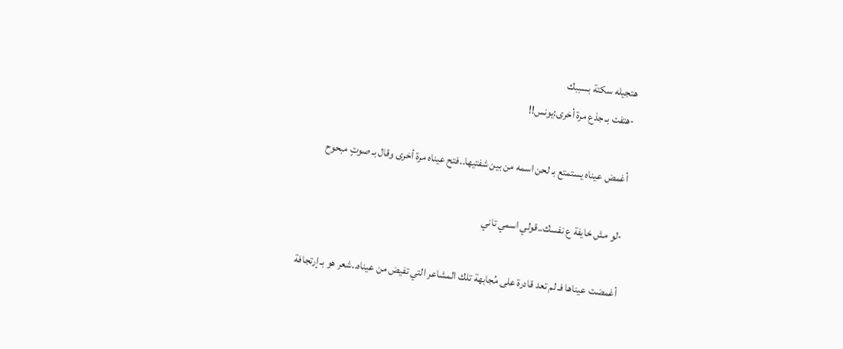هتجيله سكتة بسببك
-هتفت بـ جذع مرة أخرى:يونس!!

أغمض عيناه يستمتع بـ لحن اسمه من بين شفتيها..فتح عيناه مرة أخرى وقال بـ صوتٍ مبحوح

-لو مش خايفة ع نفسك..قولي اسمي تاني

أغمضت عيناها فـ لم تعد قادرة على مُجابهة تلك المشاعر التي تفيض من عيناه..شعر هو بـ إرتجافة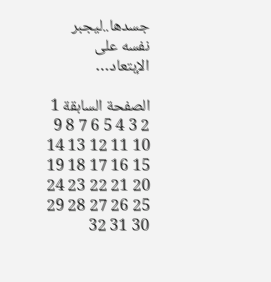جسدها..ليجبر نفسه على الإبتعاد…

الصفحة السابقة 1 2 3 4 5 6 7 8 9 10 11 12 13 14 15 16 17 18 19 20 21 22 23 24 25 26 27 28 29 30 31 32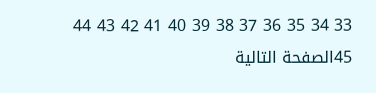33 34 35 36 37 38 39 40 41 42 43 44 45الصفحة التالية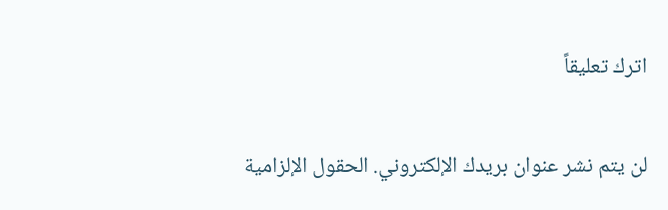اترك تعليقاً

لن يتم نشر عنوان بريدك الإلكتروني. الحقول الإلزامية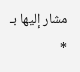مشار إليها بـ *